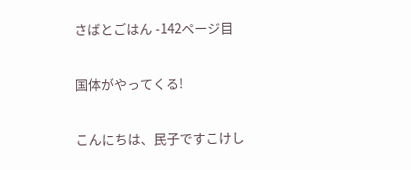さばとごはん -142ページ目

国体がやってくる!

こんにちは、民子ですこけし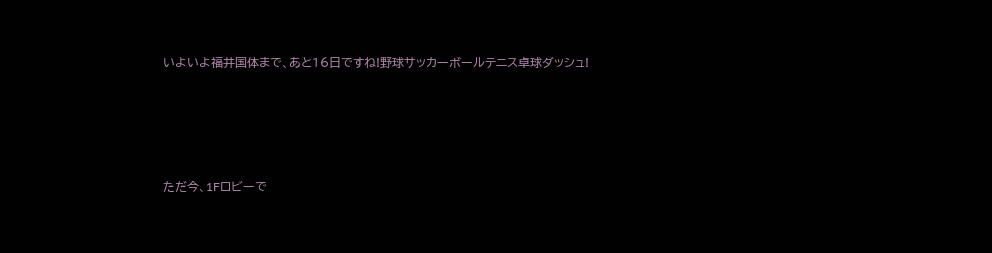いよいよ福井国体まで、あと16日ですね!野球サッカーボールテニス卓球ダッシュ!







ただ今、1Fロビーで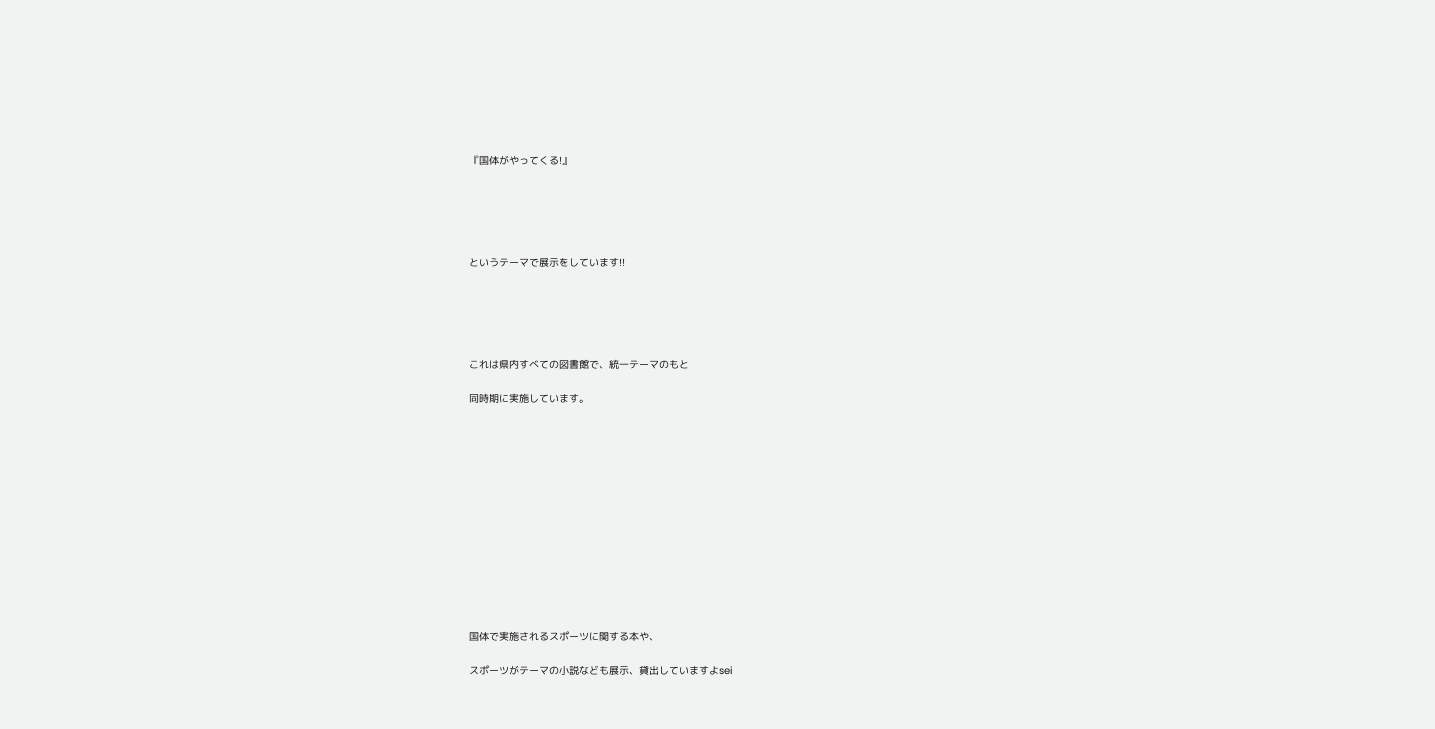『国体がやってくる!』





というテーマで展示をしています!!





これは県内すべての図書館で、統一テーマのもと

同時期に実施しています。













国体で実施されるスポーツに関する本や、

スポーツがテーマの小説なども展示、貸出していますよsei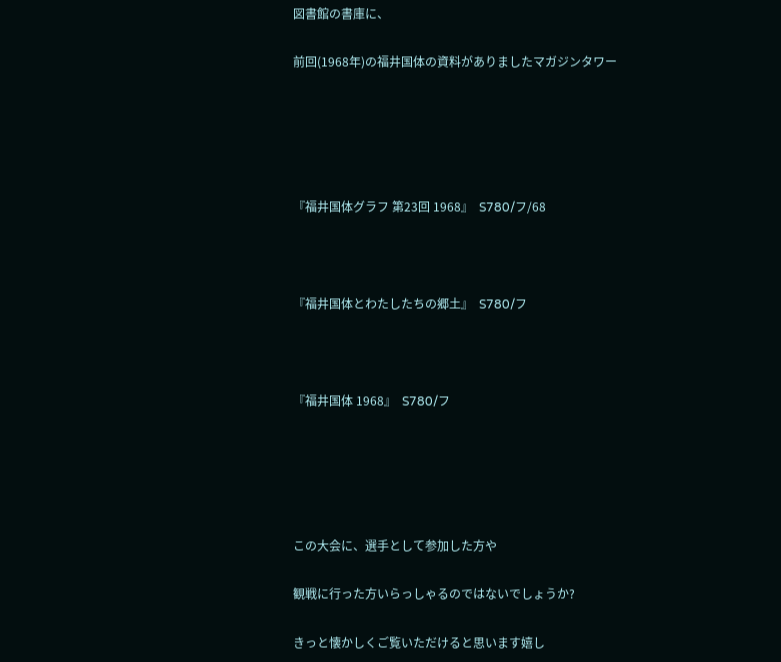図書館の書庫に、

前回(1968年)の福井国体の資料がありましたマガジンタワー





『福井国体グラフ 第23回 1968』  S780/フ/68



『福井国体とわたしたちの郷土』  S780/フ



『福井国体 1968』  S780/フ





この大会に、選手として参加した方や

観戦に行った方いらっしゃるのではないでしょうか?

きっと懐かしくご覧いただけると思います嬉し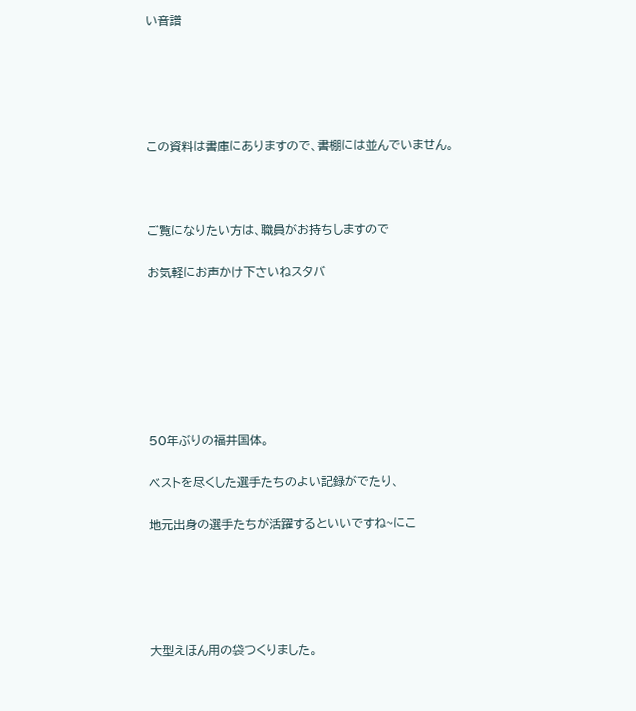い音譜





この資料は書庫にありますので、書棚には並んでいません。



ご覧になりたい方は、職員がお持ちしますので

お気軽にお声かけ下さいねスタバ







50年ぶりの福井国体。

ベストを尽くした選手たちのよい記録がでたり、

地元出身の選手たちが活躍するといいですね~にこ





大型えほん用の袋つくりました。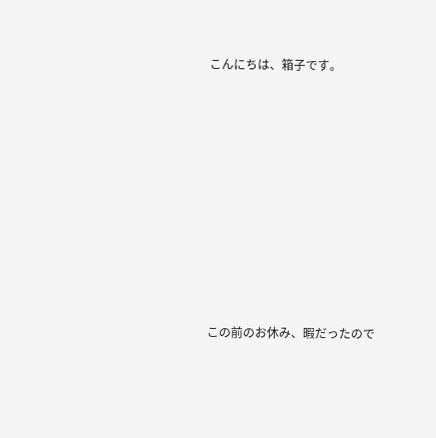こんにちは、箱子です。









この前のお休み、暇だったので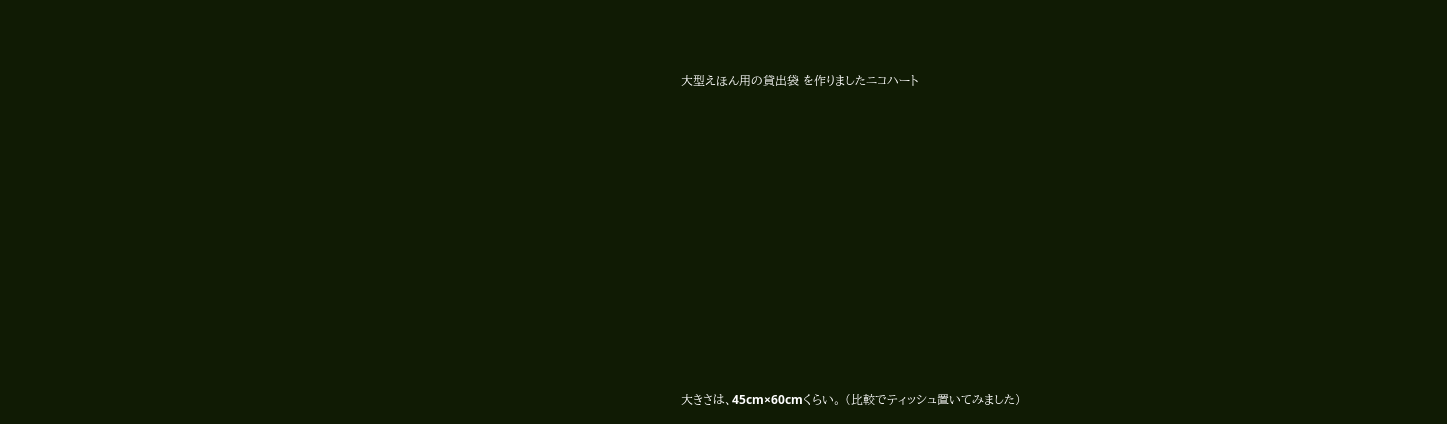大型えほん用の貸出袋 を作りましたニコハート













大きさは、45cm×60cmくらい。 (比較でティッシュ置いてみました)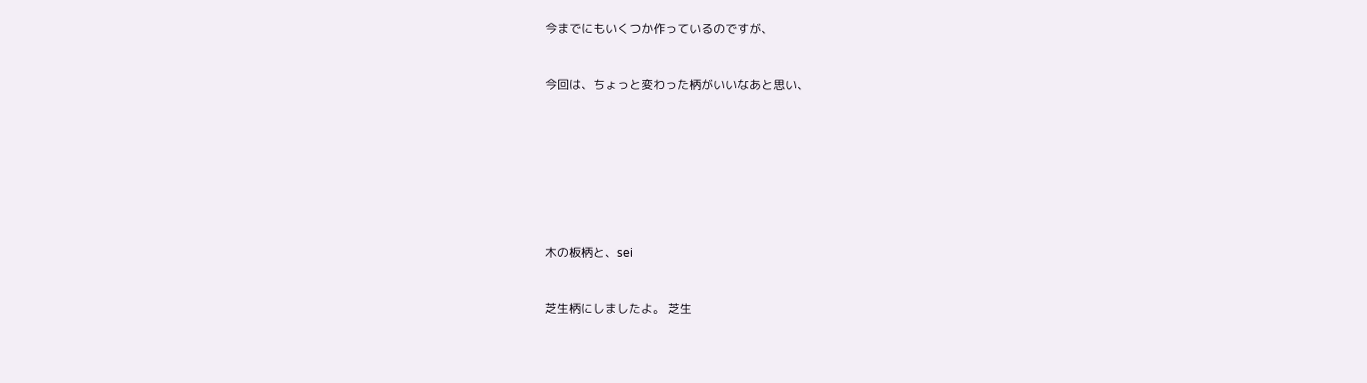今までにもいくつか作っているのですが、



今回は、ちょっと変わった柄がいいなあと思い、











木の板柄と、sei



芝生柄にしましたよ。 芝生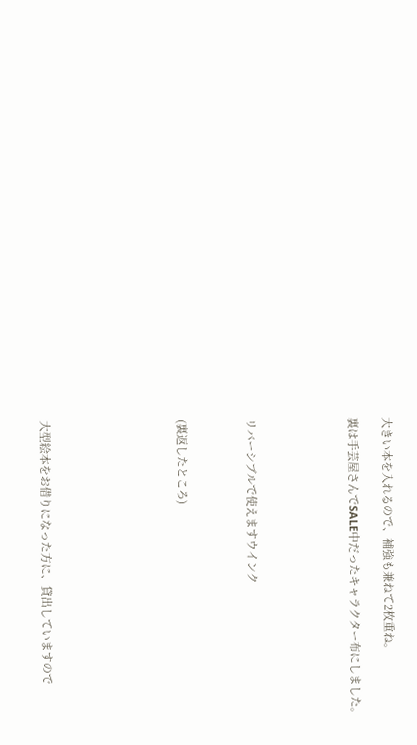大きい本を入れるので、補強も兼ねて2枚重ね。

裏は手芸屋さんでSALE中だったキャラクター布にしました。





リバーシブルで使えますウインク



(裏返したところ)







大型絵本をお借りになった方に、貸出していますので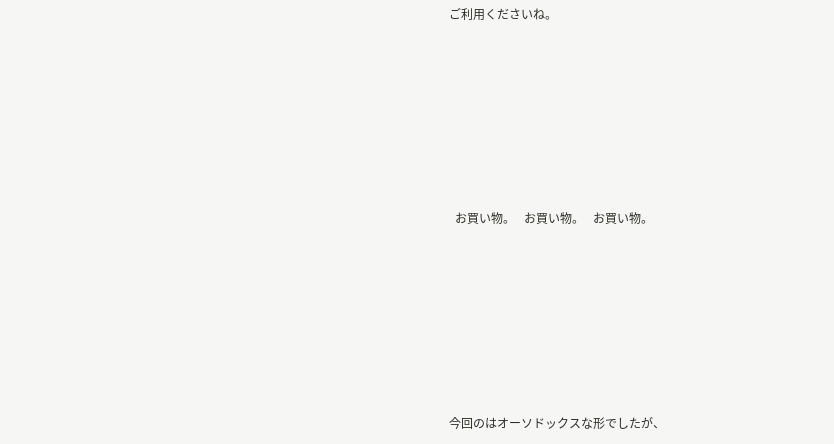ご利用くださいね。







  お買い物。   お買い物。   お買い物。







今回のはオーソドックスな形でしたが、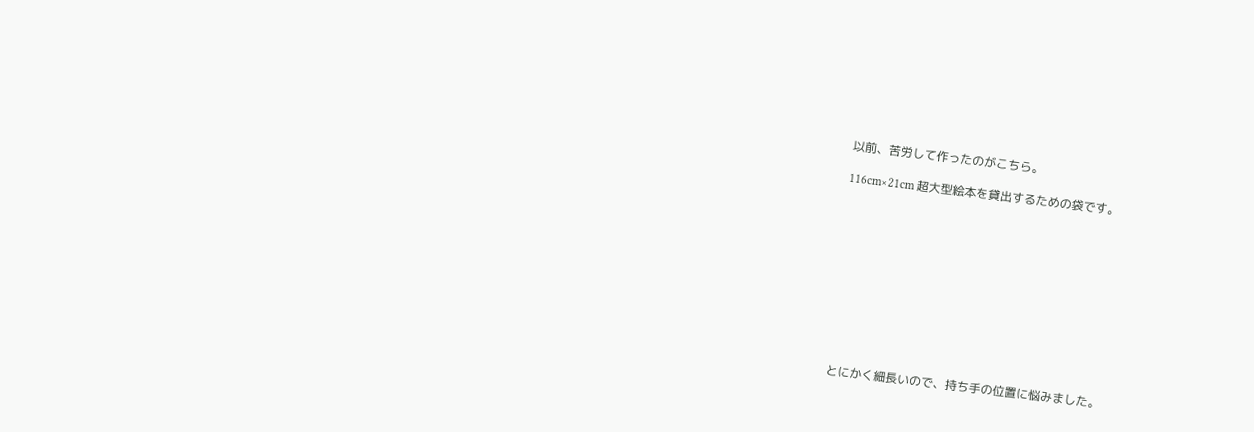以前、苦労して作ったのがこちら。

116cm×21cm 超大型絵本を貸出するための袋です。











とにかく細長いので、持ち手の位置に悩みました。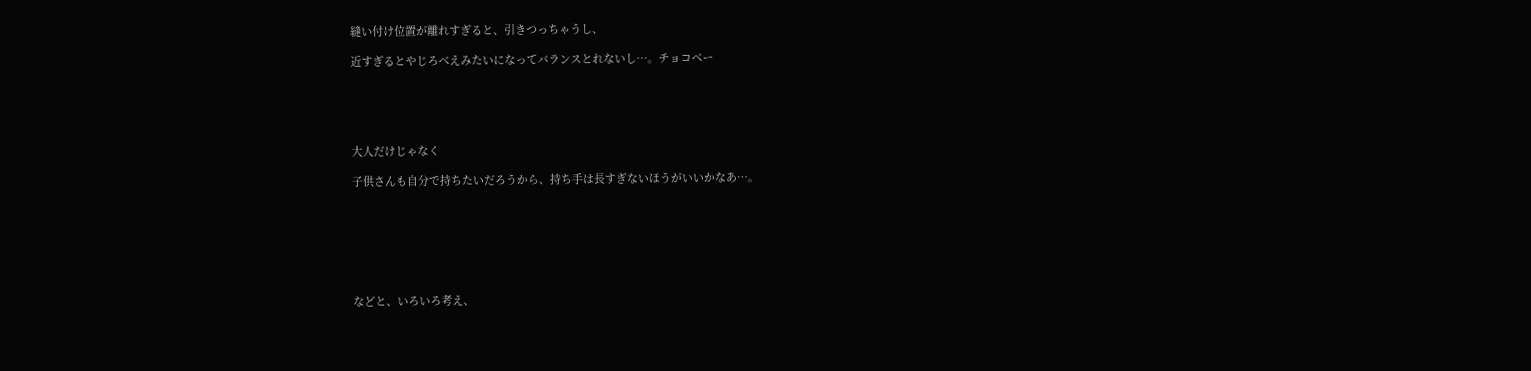縫い付け位置が離れすぎると、引きつっちゃうし、

近すぎるとやじろべえみたいになってバランスとれないし…。チョコベー





大人だけじゃなく

子供さんも自分で持ちたいだろうから、持ち手は長すぎないほうがいいかなあ…。







などと、いろいろ考え、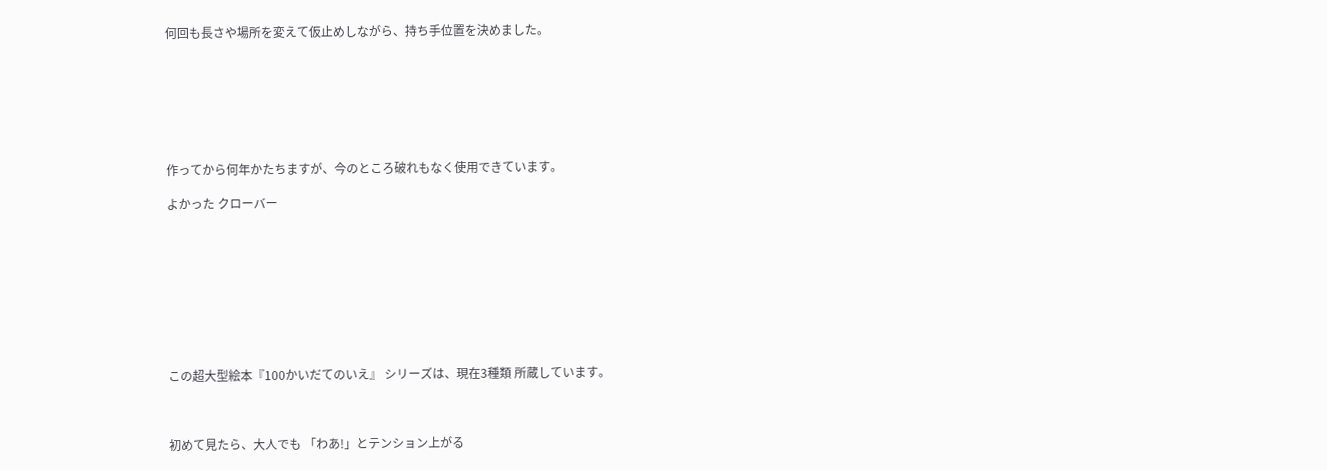何回も長さや場所を変えて仮止めしながら、持ち手位置を決めました。







作ってから何年かたちますが、今のところ破れもなく使用できています。

よかった クローバー









この超大型絵本『100かいだてのいえ』 シリーズは、現在3種類 所蔵しています。



初めて見たら、大人でも 「わあ!」とテンション上がる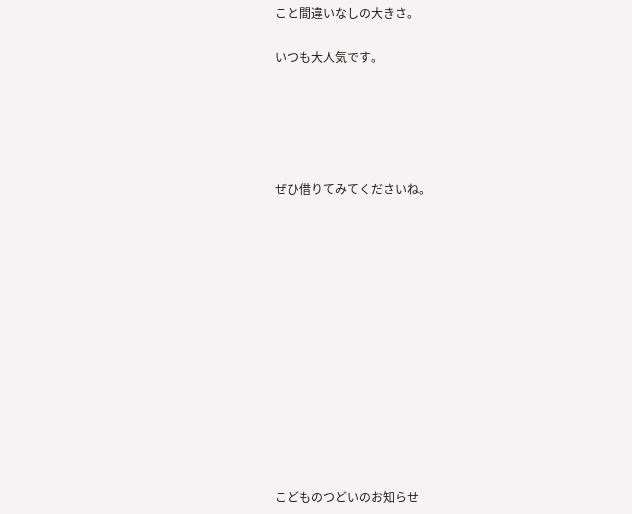こと間違いなしの大きさ。

いつも大人気です。





ぜひ借りてみてくださいね。













こどものつどいのお知らせ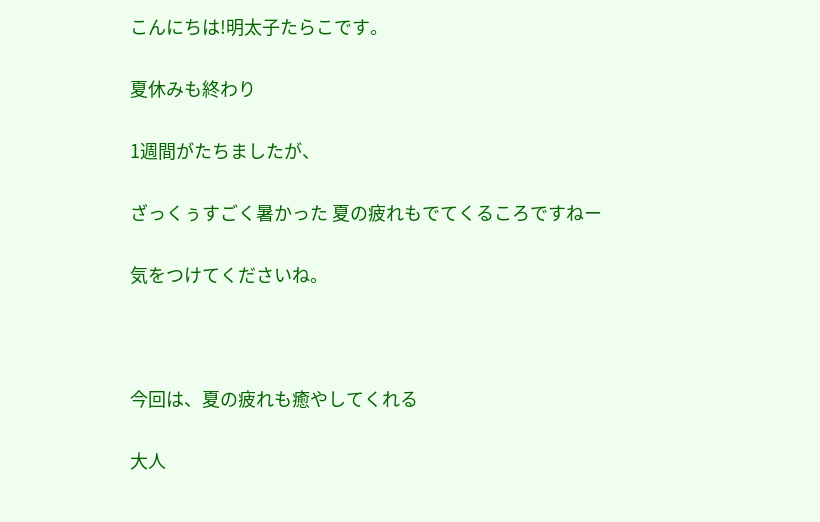こんにちは!明太子たらこです。

夏休みも終わり

1週間がたちましたが、

ざっくぅすごく暑かった 夏の疲れもでてくるころですねー

気をつけてくださいね。



今回は、夏の疲れも癒やしてくれる

大人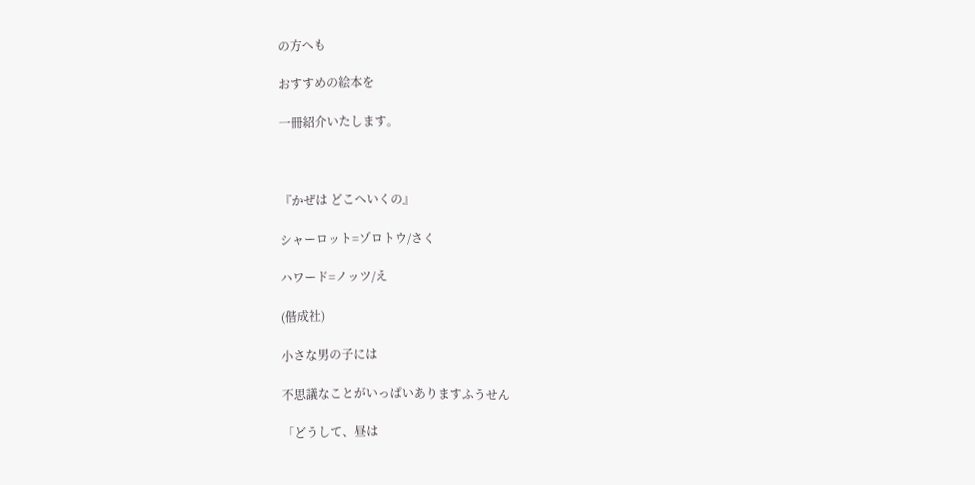の方へも

おすすめの絵本を

一冊紹介いたします。



『かぜは どこへいくの』

シャーロット=ゾロトウ/さく

ハワード=ノッツ/え

(偕成社)

小さな男の子には

不思議なことがいっぱいありますふうせん

「どうして、昼は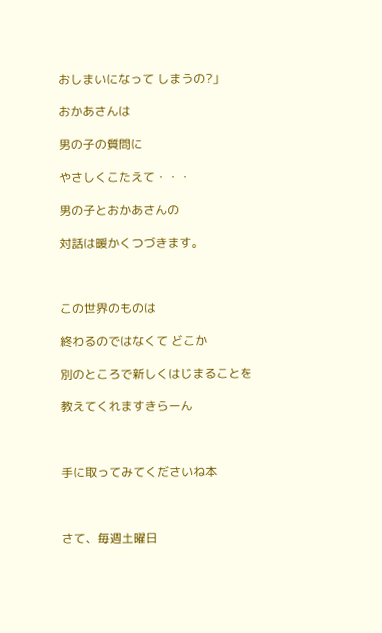おしまいになって しまうの?」

おかあさんは

男の子の質問に

やさしくこたえて・・・

男の子とおかあさんの

対話は暖かくつづきます。



この世界のものは

終わるのではなくて どこか

別のところで新しくはじまることを

教えてくれますきらーん



手に取ってみてくださいね本



さて、毎週土曜日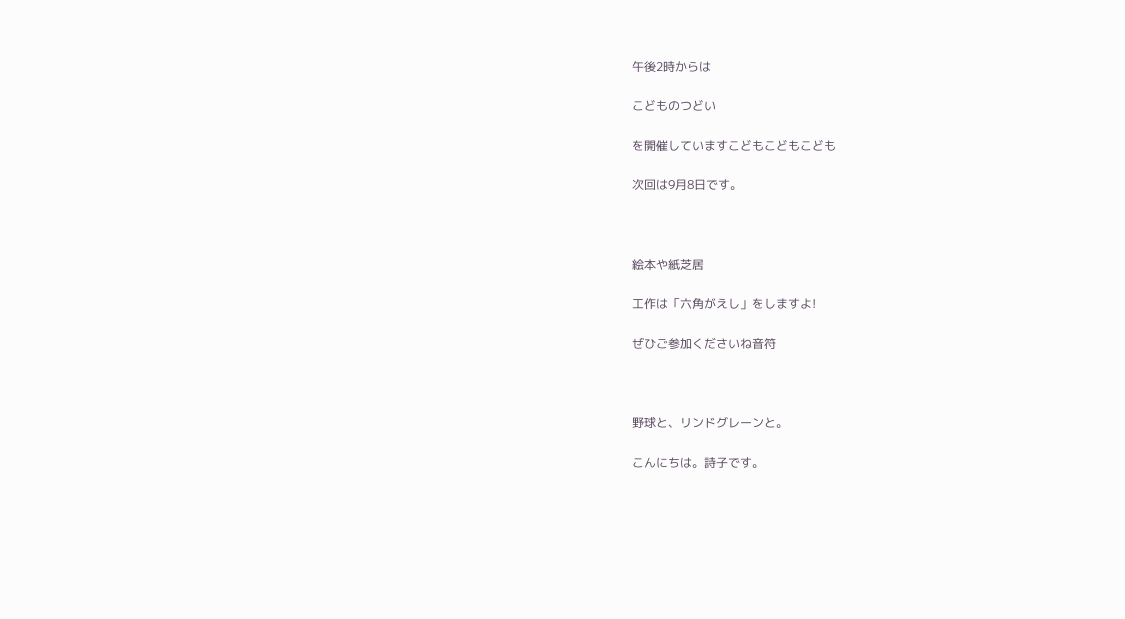午後2時からは

こどものつどい

を開催していますこどもこどもこども

次回は9月8日です。



絵本や紙芝居

工作は「六角がえし」をしますよ!

ぜひご参加くださいね音符



野球と、リンドグレーンと。

こんにちは。詩子です。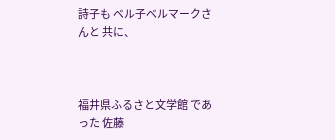詩子も ベル子ベルマークさんと 共に、



福井県ふるさと文学館 であった 佐藤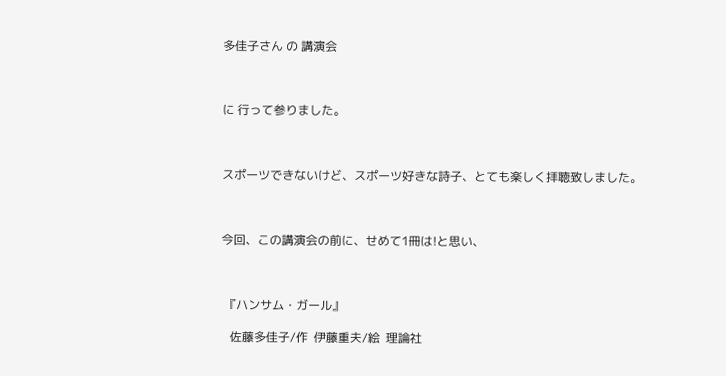多佳子さん の 講演会



に 行って参りました。



スポーツできないけど、スポーツ好きな詩子、とても楽しく拝聴致しました。



今回、この講演会の前に、せめて1冊は!と思い、



 『ハンサム・ガール』

   佐藤多佳子/作  伊藤重夫/絵  理論社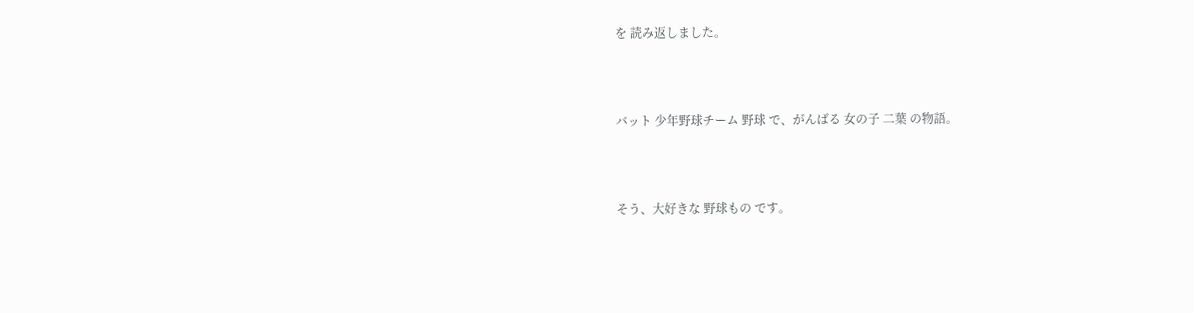を 読み返しました。



バット 少年野球チーム 野球 で、がんばる 女の子 二葉 の物語。



そう、大好きな 野球もの です。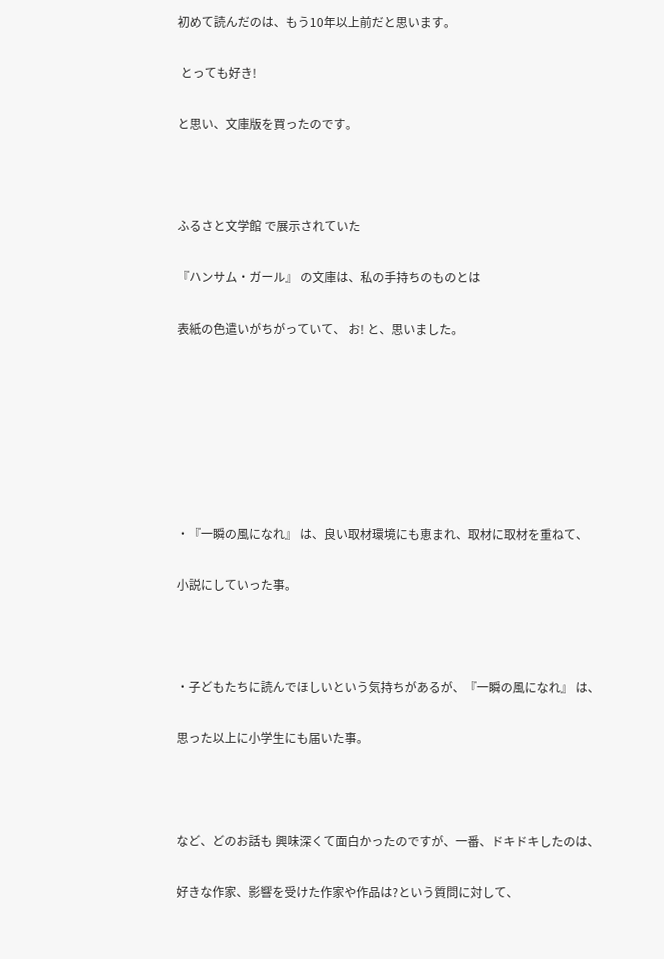初めて読んだのは、もう10年以上前だと思います。

 とっても好き!

と思い、文庫版を買ったのです。



ふるさと文学館 で展示されていた

『ハンサム・ガール』 の文庫は、私の手持ちのものとは

表紙の色遣いがちがっていて、 お! と、思いました。







・『一瞬の風になれ』 は、良い取材環境にも恵まれ、取材に取材を重ねて、

小説にしていった事。



・子どもたちに読んでほしいという気持ちがあるが、『一瞬の風になれ』 は、

思った以上に小学生にも届いた事。



など、どのお話も 興味深くて面白かったのですが、一番、ドキドキしたのは、

好きな作家、影響を受けた作家や作品は?という質問に対して、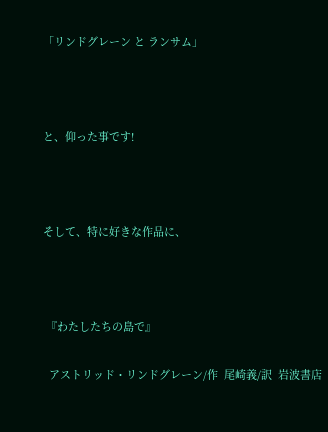「リンドグレーン と ランサム」



と、仰った事です!



そして、特に好きな作品に、



 『わたしたちの島で』

  アストリッド・リンドグレーン/作  尾崎義/訳  岩波書店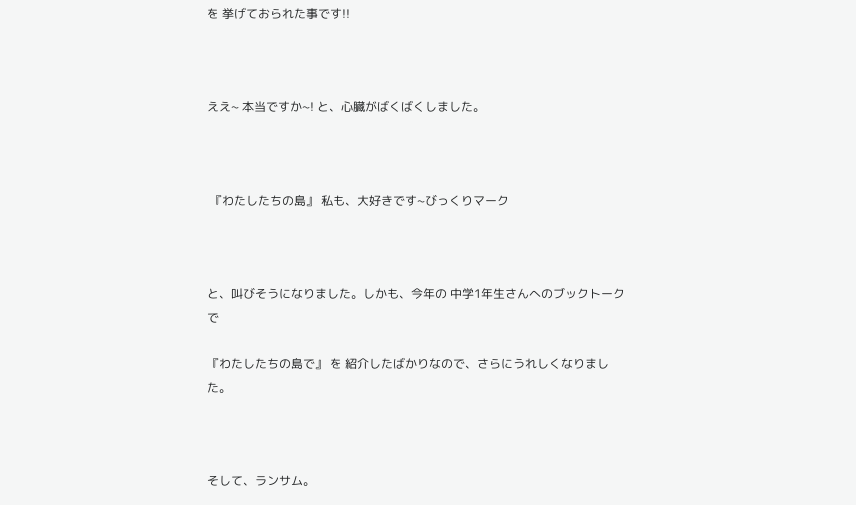を 挙げておられた事です!!



ええ~ 本当ですか~! と、心臓がばくばくしました。



 『わたしたちの島』 私も、大好きです~びっくりマーク



と、叫びそうになりました。しかも、今年の 中学1年生さんへのブックトーク で

『わたしたちの島で』 を 紹介したばかりなので、さらにうれしくなりました。



そして、ランサム。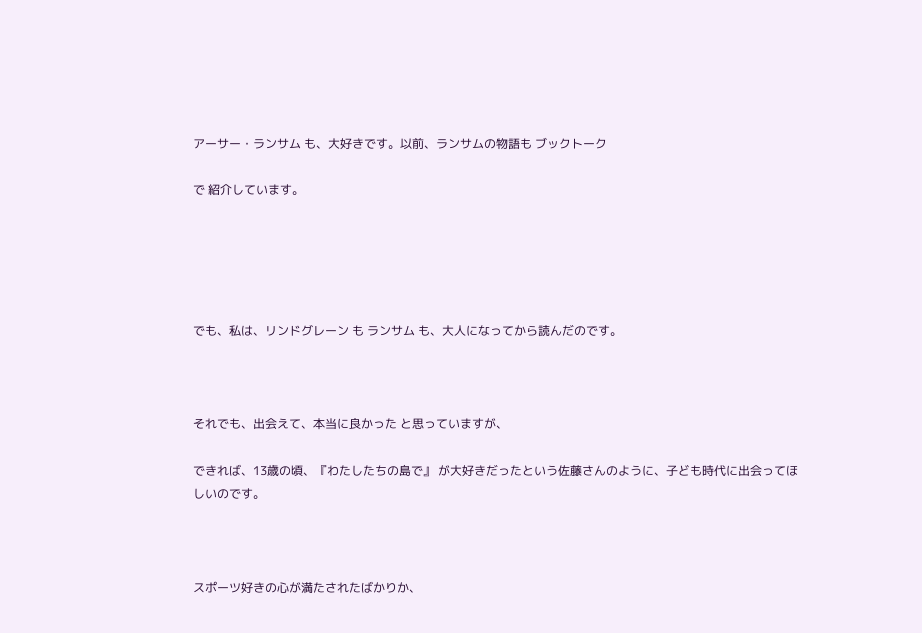アーサー・ランサム も、大好きです。以前、ランサムの物語も ブックトーク

で 紹介しています。





でも、私は、リンドグレーン も ランサム も、大人になってから読んだのです。



それでも、出会えて、本当に良かった と思っていますが、

できれば、13歳の頃、『わたしたちの島で』 が大好きだったという佐藤さんのように、子ども時代に出会ってほしいのです。



スポーツ好きの心が満たされたばかりか、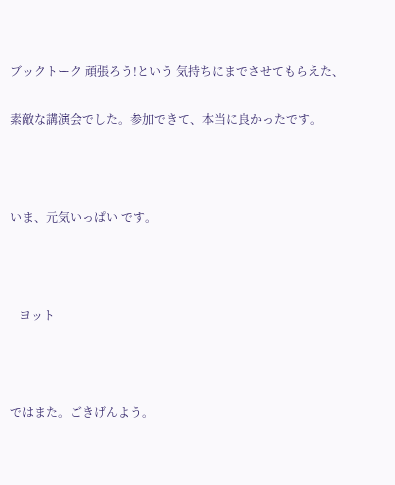ブックトーク 頑張ろう!という 気持ちにまでさせてもらえた、

素敵な講演会でした。参加できて、本当に良かったです。



いま、元気いっぱい です。



   ヨット



ではまた。ごきげんよう。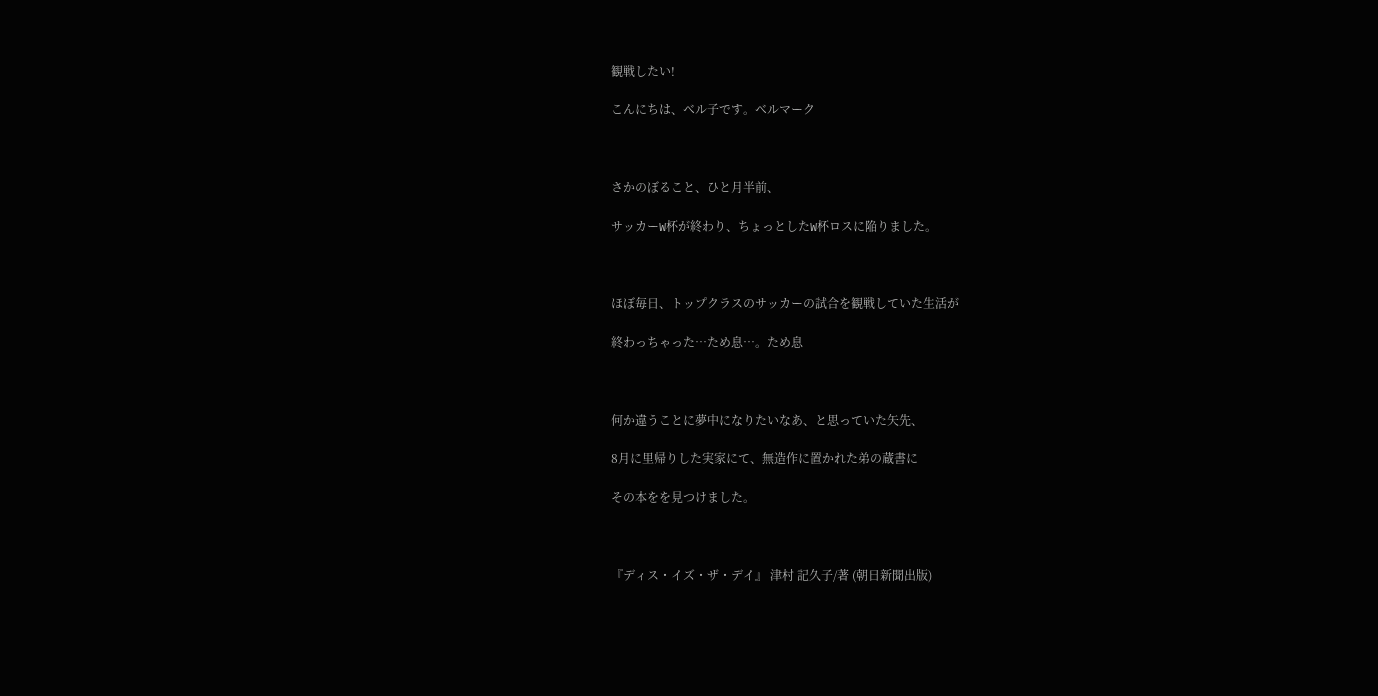観戦したい!

こんにちは、ベル子です。ベルマーク



さかのぼること、ひと月半前、

サッカーW杯が終わり、ちょっとしたW杯ロスに陥りました。



ほぼ毎日、トップクラスのサッカーの試合を観戦していた生活が

終わっちゃった…ため息…。ため息



何か違うことに夢中になりたいなあ、と思っていた矢先、

8月に里帰りした実家にて、無造作に置かれた弟の蔵書に

その本をを見つけました。



『ディス・イズ・ザ・デイ』 津村 記久子/著 (朝日新聞出版)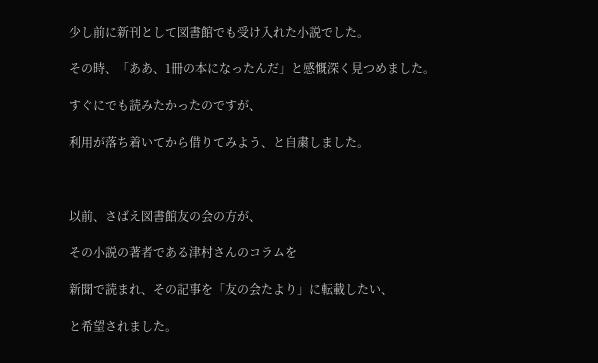少し前に新刊として図書館でも受け入れた小説でした。

その時、「ああ、1冊の本になったんだ」と感慨深く見つめました。

すぐにでも読みたかったのですが、

利用が落ち着いてから借りてみよう、と自粛しました。



以前、さばえ図書館友の会の方が、

その小説の著者である津村さんのコラムを

新聞で読まれ、その記事を「友の会たより」に転載したい、

と希望されました。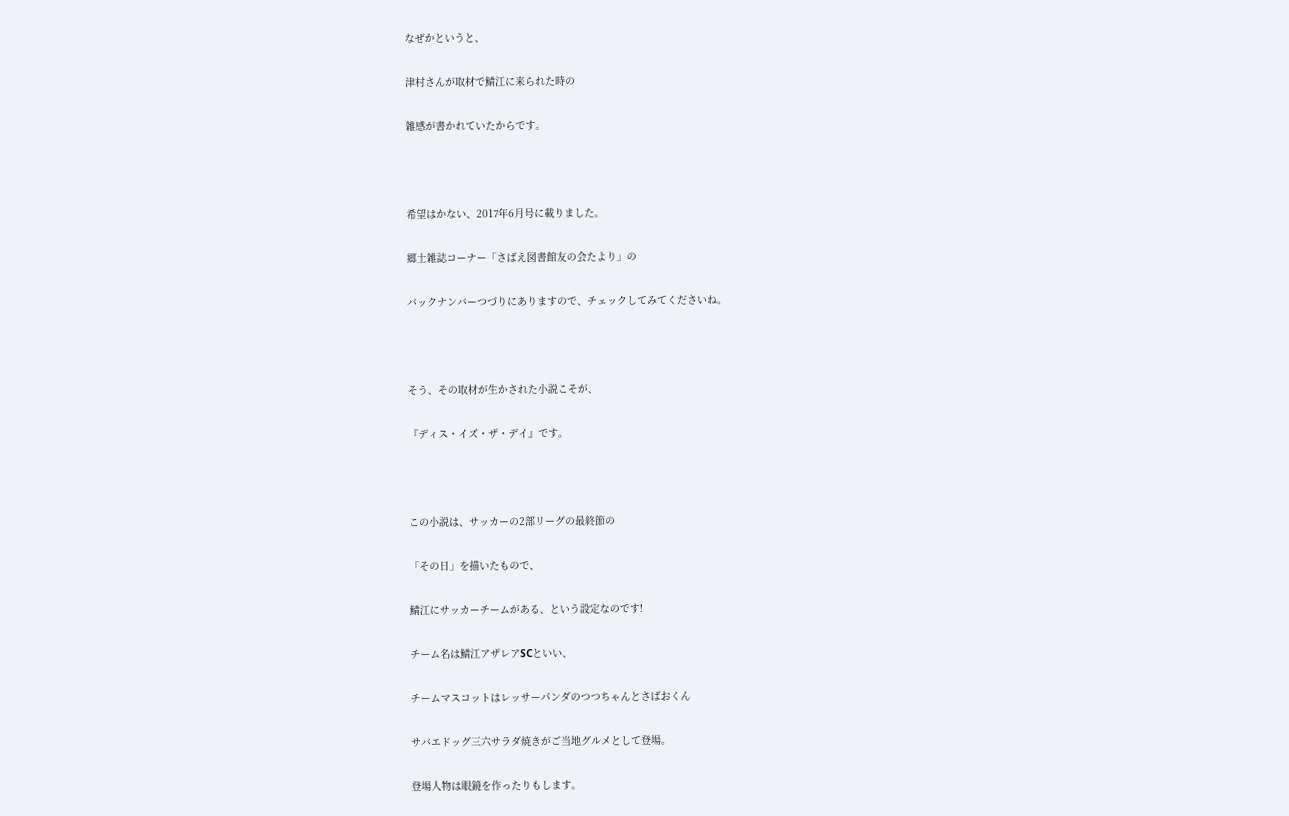なぜかというと、

津村さんが取材で鯖江に来られた時の

雑感が書かれていたからです。



希望はかない、2017年6月号に載りました。

郷土雑誌コーナー「さばえ図書館友の会たより」の

バックナンバーつづりにありますので、チェックしてみてくださいね。



そう、その取材が生かされた小説こそが、

『ディス・イズ・ザ・デイ』です。



この小説は、サッカーの2部リーグの最終節の

「その日」を描いたもので、

鯖江にサッカーチームがある、という設定なのです!

チーム名は鯖江アザレアSCといい、

チームマスコットはレッサーパンダのつつちゃんとさばおくん

サバエドッグ三六サラダ焼きがご当地グルメとして登場。

登場人物は眼鏡を作ったりもします。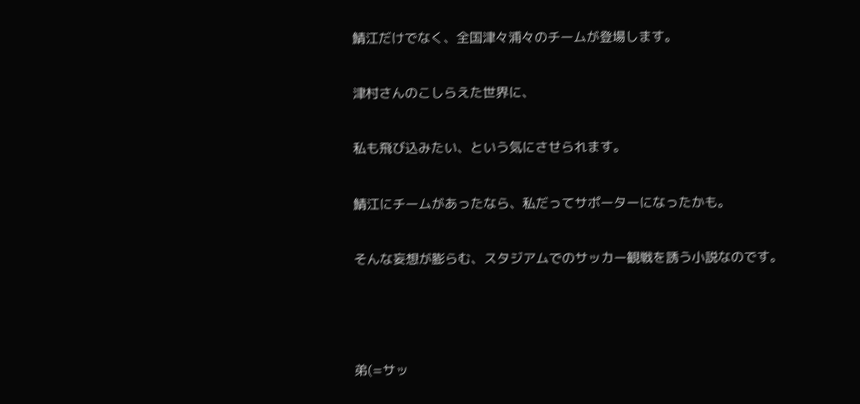鯖江だけでなく、全国津々浦々のチームが登場します。

津村さんのこしらえた世界に、

私も飛び込みたい、という気にさせられます。

鯖江にチームがあったなら、私だってサポーターになったかも。

そんな妄想が膨らむ、スタジアムでのサッカー観戦を誘う小説なのです。



弟(=サッ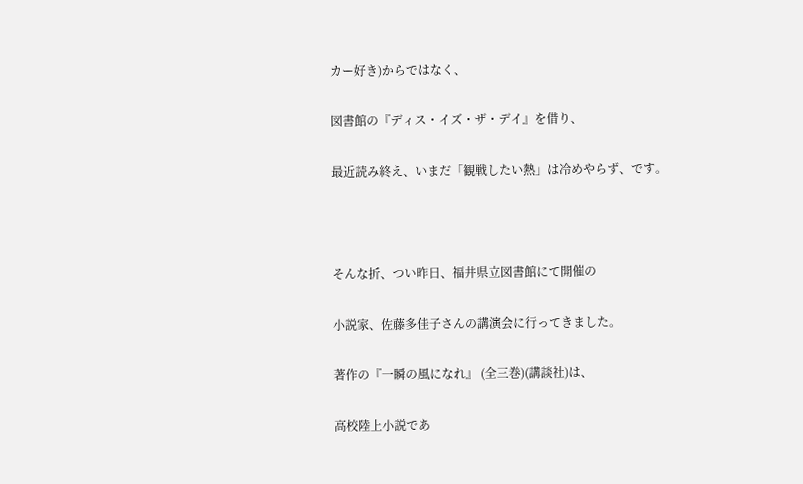カー好き)からではなく、

図書館の『ディス・イズ・ザ・デイ』を借り、

最近読み終え、いまだ「観戦したい熱」は冷めやらず、です。



そんな折、つい昨日、福井県立図書館にて開催の

小説家、佐藤多佳子さんの講演会に行ってきました。

著作の『一瞬の風になれ』 (全三巻)(講談社)は、

高校陸上小説であ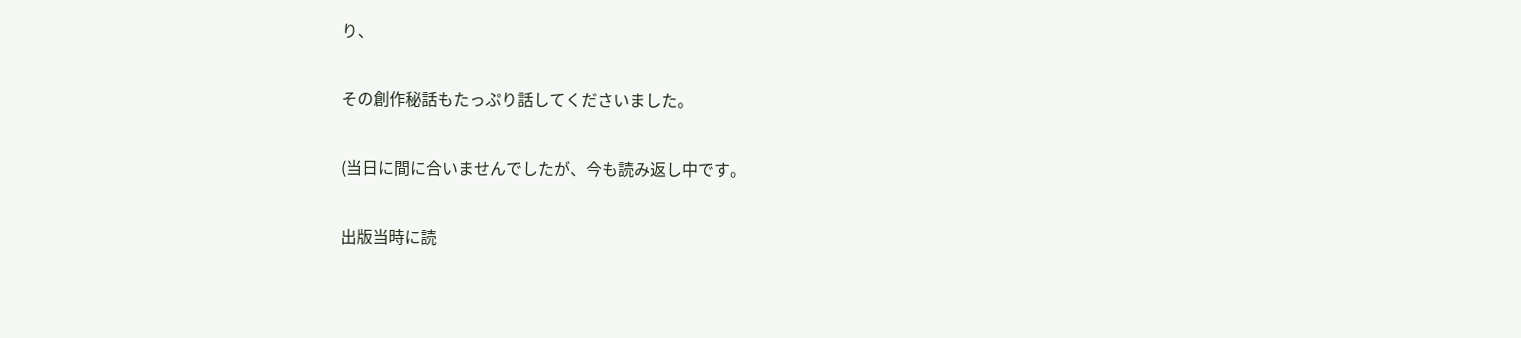り、

その創作秘話もたっぷり話してくださいました。

(当日に間に合いませんでしたが、今も読み返し中です。

出版当時に読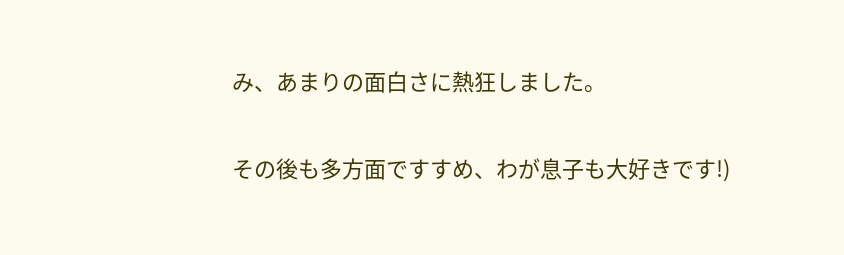み、あまりの面白さに熱狂しました。

その後も多方面ですすめ、わが息子も大好きです!)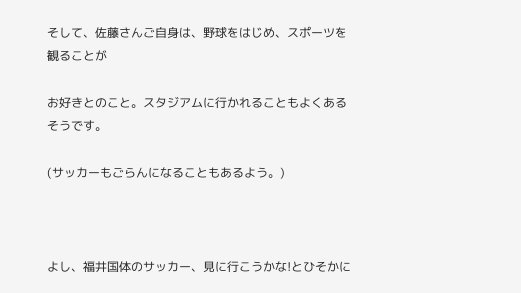そして、佐藤さんご自身は、野球をはじめ、スポーツを観ることが

お好きとのこと。スタジアムに行かれることもよくあるそうです。

(サッカーもごらんになることもあるよう。)



よし、福井国体のサッカー、見に行こうかな!とひそかに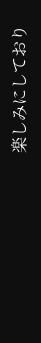楽しみにしており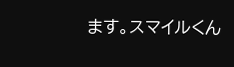ます。スマイルくん